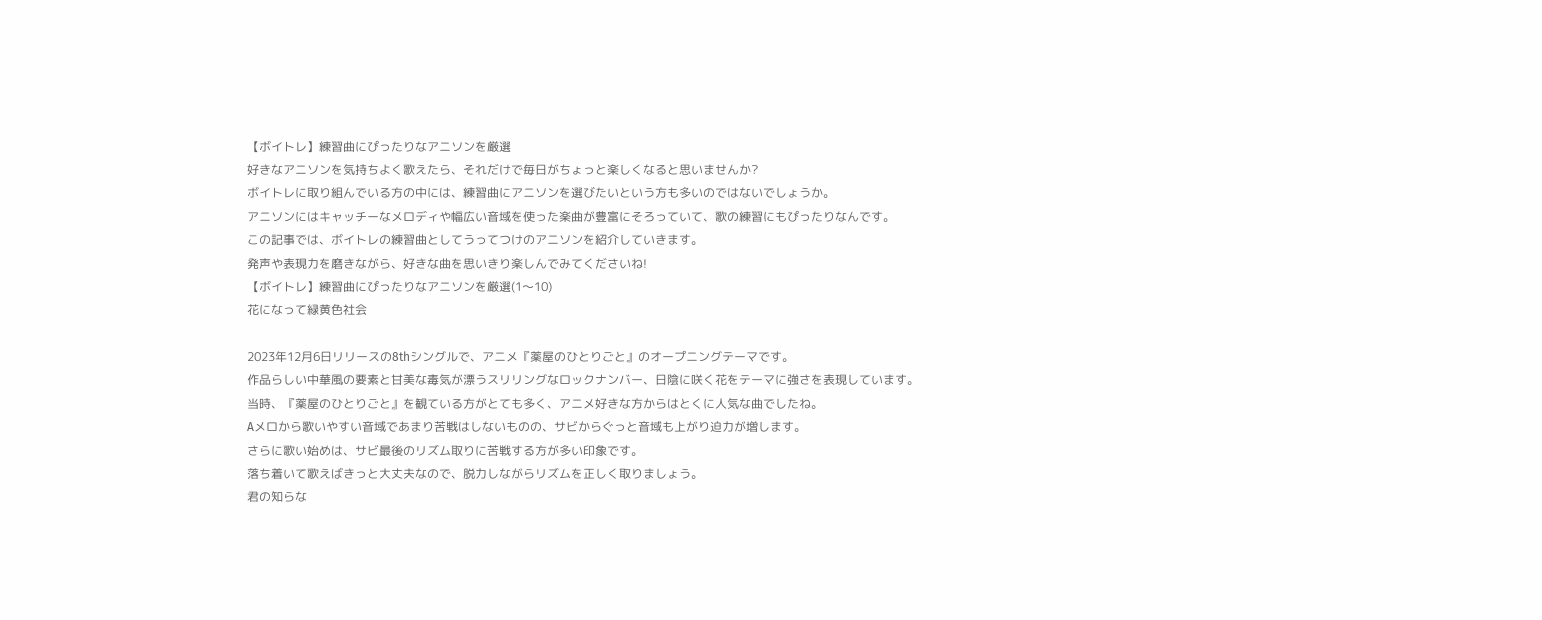【ボイトレ】練習曲にぴったりなアニソンを厳選
好きなアニソンを気持ちよく歌えたら、それだけで毎日がちょっと楽しくなると思いませんか?
ボイトレに取り組んでいる方の中には、練習曲にアニソンを選びたいという方も多いのではないでしょうか。
アニソンにはキャッチーなメロディや幅広い音域を使った楽曲が豊富にそろっていて、歌の練習にもぴったりなんです。
この記事では、ボイトレの練習曲としてうってつけのアニソンを紹介していきます。
発声や表現力を磨きながら、好きな曲を思いきり楽しんでみてくださいね!
【ボイトレ】練習曲にぴったりなアニソンを厳選(1〜10)
花になって緑黄色社会

2023年12月6日リリースの8thシングルで、アニメ『薬屋のひとりごと』のオープニングテーマです。
作品らしい中華風の要素と甘美な毒気が漂うスリリングなロックナンバー、日陰に咲く花をテーマに強さを表現しています。
当時、『薬屋のひとりごと』を観ている方がとても多く、アニメ好きな方からはとくに人気な曲でしたね。
Aメロから歌いやすい音域であまり苦戦はしないものの、サビからぐっと音域も上がり迫力が増します。
さらに歌い始めは、サビ最後のリズム取りに苦戦する方が多い印象です。
落ち着いて歌えばきっと大丈夫なので、脱力しながらリズムを正しく取りましょう。
君の知らな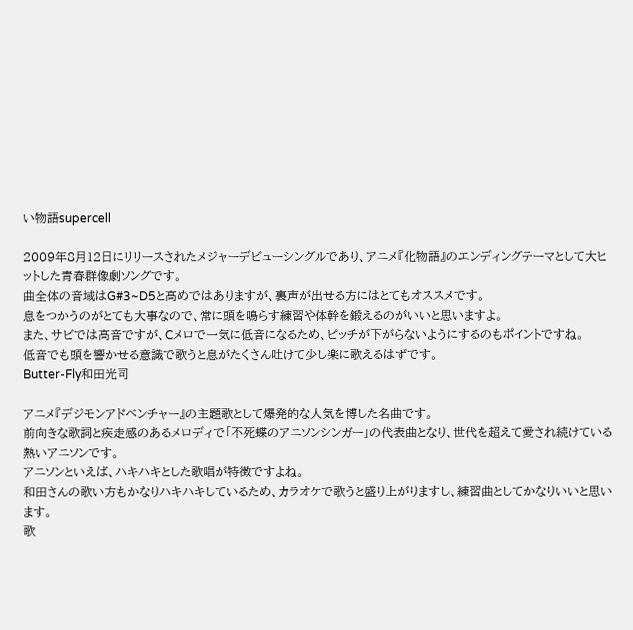い物語supercell

2009年8月12日にリリースされたメジャーデビューシングルであり、アニメ『化物語』のエンディングテーマとして大ヒットした青春群像劇ソングです。
曲全体の音域はG#3~D5と高めではありますが、裏声が出せる方にはとてもオススメです。
息をつかうのがとても大事なので、常に頭を鳴らす練習や体幹を鍛えるのがいいと思いますよ。
また、サビでは高音ですが、Cメロで一気に低音になるため、ピッチが下がらないようにするのもポイントですね。
低音でも頭を響かせる意識で歌うと息がたくさん吐けて少し楽に歌えるはずです。
Butter-Fly和田光司

アニメ『デジモンアドベンチャー』の主題歌として爆発的な人気を博した名曲です。
前向きな歌詞と疾走感のあるメロディで「不死蝶のアニソンシンガー」の代表曲となり、世代を超えて愛され続けている熱いアニソンです。
アニソンといえば、ハキハキとした歌唱が特徴ですよね。
和田さんの歌い方もかなりハキハキしているため、カラオケで歌うと盛り上がりますし、練習曲としてかなりいいと思います。
歌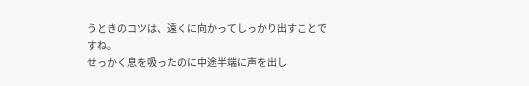うときのコツは、遠くに向かってしっかり出すことですね。
せっかく息を吸ったのに中途半端に声を出し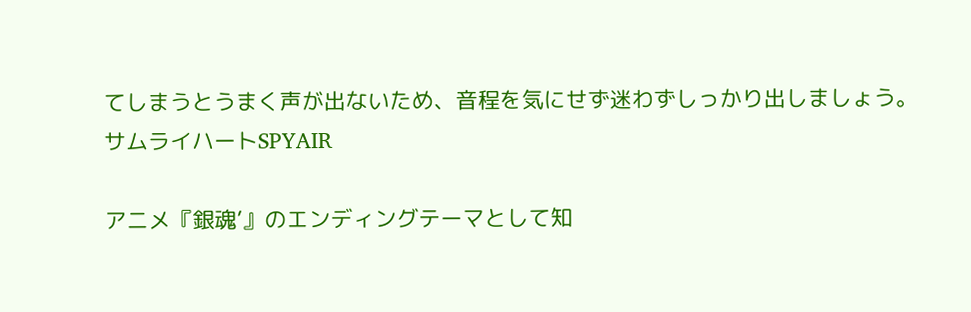てしまうとうまく声が出ないため、音程を気にせず迷わずしっかり出しましょう。
サムライハートSPYAIR

アニメ『銀魂’』のエンディングテーマとして知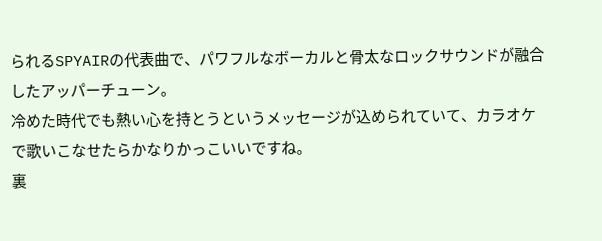られるSPYAIRの代表曲で、パワフルなボーカルと骨太なロックサウンドが融合したアッパーチューン。
冷めた時代でも熱い心を持とうというメッセージが込められていて、カラオケで歌いこなせたらかなりかっこいいですね。
裏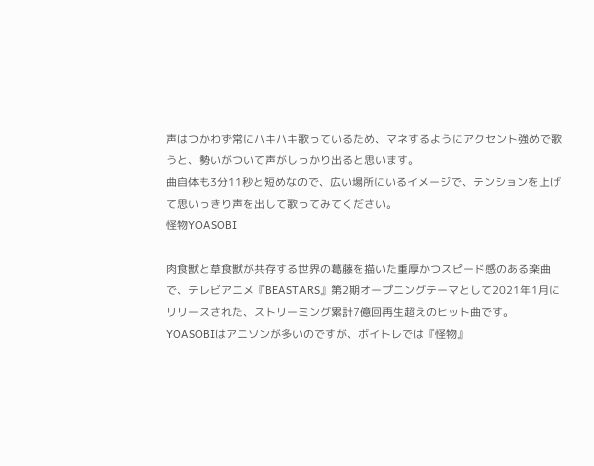声はつかわず常にハキハキ歌っているため、マネするようにアクセント強めで歌うと、勢いがついて声がしっかり出ると思います。
曲自体も3分11秒と短めなので、広い場所にいるイメージで、テンションを上げて思いっきり声を出して歌ってみてください。
怪物YOASOBI

肉食獣と草食獣が共存する世界の葛藤を描いた重厚かつスピード感のある楽曲で、テレビアニメ『BEASTARS』第2期オープニングテーマとして2021年1月にリリースされた、ストリーミング累計7億回再生超えのヒット曲です。
YOASOBIはアニソンが多いのですが、ボイトレでは『怪物』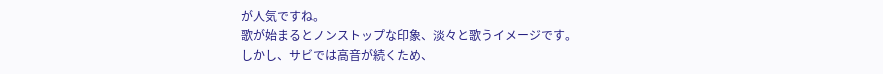が人気ですね。
歌が始まるとノンストップな印象、淡々と歌うイメージです。
しかし、サビでは高音が続くため、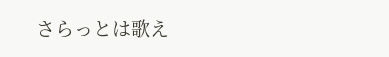さらっとは歌え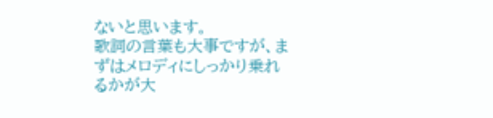ないと思います。
歌詞の言葉も大事ですが、まずはメロディにしっかり乗れるかが大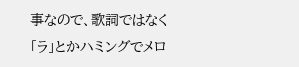事なので、歌詞ではなく「ラ」とかハミングでメロ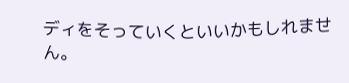ディをそっていくといいかもしれません。